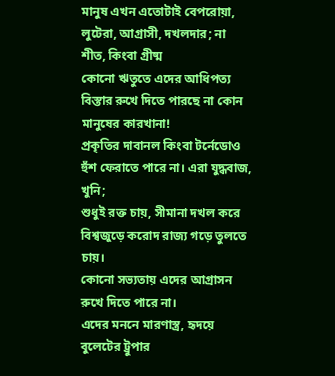মানুষ এখন এতোটাই বেপরোয়া, লুটেরা, আগ্রাসী, দখলদার; না শীত, কিংবা গ্রীষ্ম
কোনো ঋতুতে এদের আধিপত্য বিস্তার রুখে দিতে পারছে না কোন মানুষের কারখানা!
প্রকৃতির দাবানল কিংবা টর্নেডোও হুঁশ ফেরাতে পারে না। এরা যুদ্ধবাজ, খুনি;
শুধুই রক্ত চায়, সীমানা দখল করে বিশ্বজুড়ে করোদ রাজ্য গড়ে তুলতে চায়।
কোনো সভ্যতায় এদের আগ্রাসন রুখে দিতে পারে না।
এদের মননে মারণাস্ত্র, হৃদয়ে বুলেটের ট্রুপার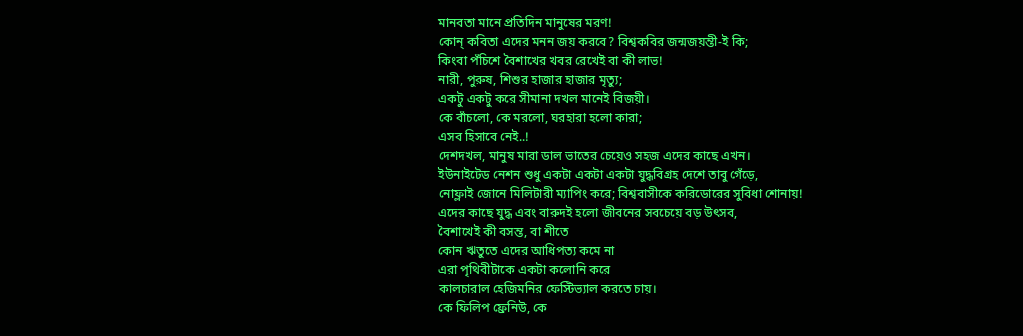মানবতা মানে প্রতিদিন মানুষের মরণ!
কোন্ কবিতা এদের মনন জয় করবে? বিশ্বকবির জন্মজয়ন্তী-ই কি;
কিংবা পঁচিশে বৈশাখের খবর রেখেই বা কী লাভ!
নারী, পুরুষ, শিশুর হাজার হাজার মৃত্যু;
একটু একটু করে সীমানা দখল মানেই বিজয়ী।
কে বাঁচলো, কে মরলো, ঘরহারা হলো কারা;
এসব হিসাবে নেই..!
দেশদখল, মানুষ মারা ডাল ভাতের চেয়েও সহজ এদের কাছে এখন।
ইউনাইটেড নেশন শুধু একটা একটা একটা যুদ্ধবিগ্রহ দেশে তাবু গেঁড়ে,
নোফ্লাই জোনে মিলিটারী ম্যাপিং করে; বিশ্ববাসীকে করিডোরের সুবিধা শোনায়!
এদের কাছে যুদ্ধ এবং বারুদই হলো জীবনের সবচেয়ে বড় উৎসব,
বৈশাখেই কী বসন্ত, বা শীতে
কোন ঋতুতে এদের আধিপত্য কমে না
এরা পৃথিবীটাকে একটা কলোনি করে
কালচারাল হেজিমনির ফেস্টিভ্যাল করতে চায়।
কে ফিলিপ ফ্রেনিউ, কে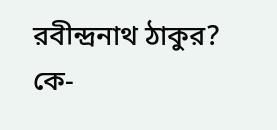রবীন্দ্রনাথ ঠাকুর?
কে-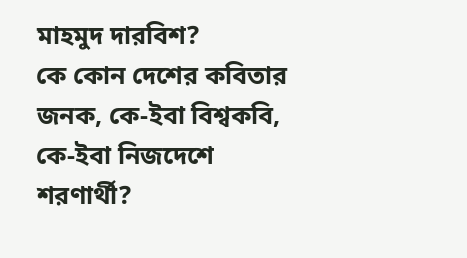মাহমুদ দারবিশ?
কে কোন দেশের কবিতার জনক, কে-ইবা বিশ্বকবি, কে-ইবা নিজদেশে শরণার্থী?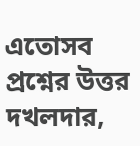এতোসব প্রশ্নের উত্তর দখলদার,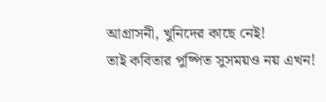আগ্রাসনী, খুনিদের কাছে নেই!
তাই কবিতার পুষ্পিত সুসময়ও নয় এখন!